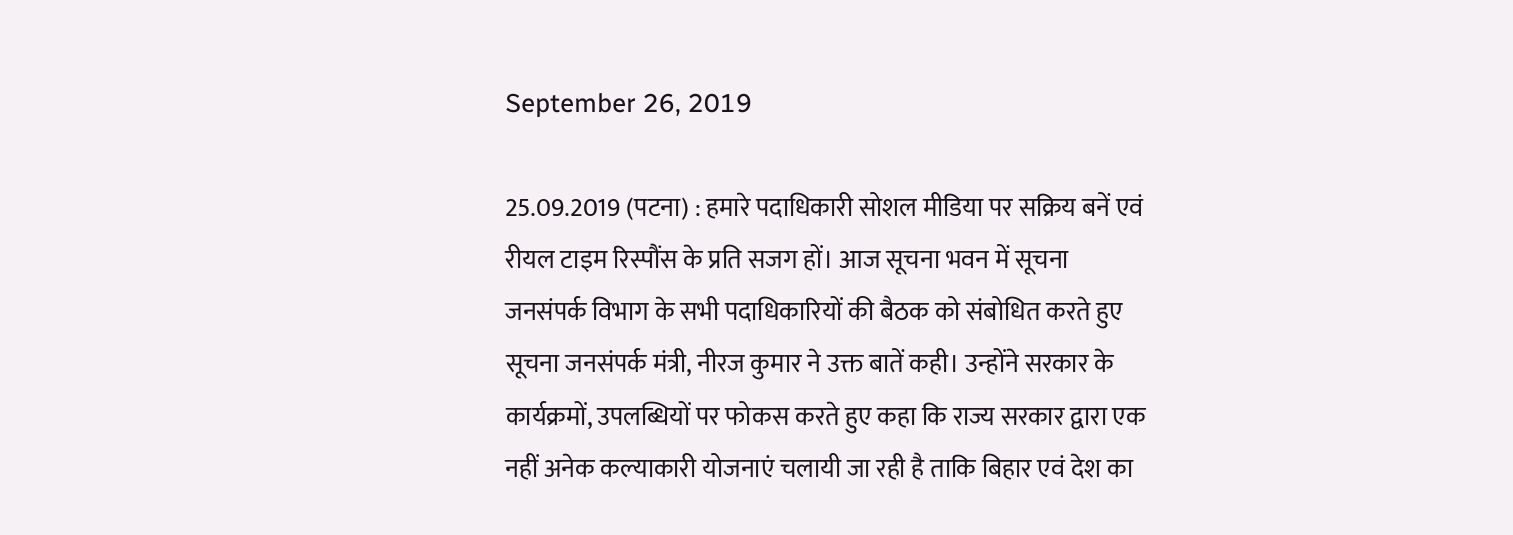September 26, 2019

25.09.2019 (पटना) : हमारे पदाधिकारी सोशल मीडिया पर सक्रिय बनें एवं रीयल टाइम रिस्पौंस के प्रति सजग हों। आज सूचना भवन में सूचना जनसंपर्क विभाग के सभी पदाधिकारियों की बैठक को संबोधित करते हुए सूचना जनसंपर्क मंत्री, नीरज कुमार ने उक्त बातें कही। उन्होंने सरकार के कार्यक्रमों, उपलब्धियों पर फोकस करते हुए कहा कि राज्य सरकार द्वारा एक नहीं अनेक कल्याकारी योजनाएं चलायी जा रही है ताकि बिहार एवं देश का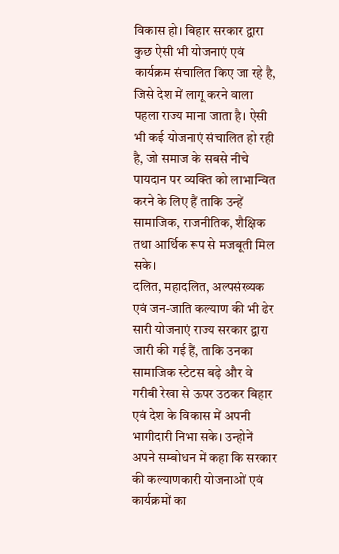विकास हो। बिहार सरकार द्वारा कुछ ऐसी भी योजनाएं एवं कार्यक्रम संचालित किए जा रहे है, जिसे देश में लागू करने वाला पहला राज्य माना जाता है। ऐसी भी कई योजनाएं संचालित हो रही है, जो समाज के सबसे नीचे पायदान पर व्यक्ति को लाभान्वित करने के लिए हैं ताकि उन्हें सामाजिक, राजनीतिक, शैक्षिक तथा आर्थिक रूप से मजबूती मिल सके।
दलित, महादलित, अल्पसंख्यक एवं जन-जाति कल्याण की भी ढेर सारी योजनाएं राज्य सरकार द्वारा जारी की गई हैं, ताकि उनका सामाजिक स्टेटस बढ़े और वे गरीबी रेखा से ऊपर उठकर बिहार एवं देश के विकास में अपनी भागीदारी निभा सके। उन्होनें अपने सम्बोधन में कहा कि सरकार की कल्याणकारी योजनाओं एवं कार्यक्रमों का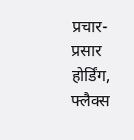प्रचार-प्रसार होर्डिंग, फ्लैक्स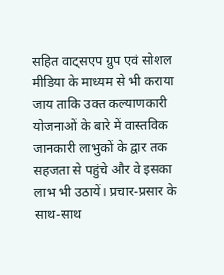सहित वाट्सएप ग्रुप एवं सोशल मीडिया के माध्यम से भी कराया जाय ताकि उक्त कल्याणकारी योजनाओं के बारे में वास्तविक जानकारी लाभुकों के द्वार तक सहजता से पहुंचे और वे इसका लाभ भी उठायें। प्रचार-प्रसार के साथ-साथ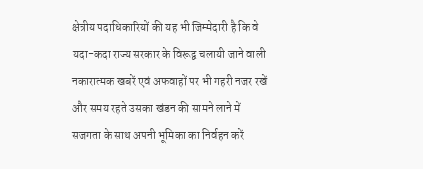क्षेत्रीय पदाधिकारियों की यह भी जिम्मेदारी है कि वे यदा-कदा राज्य सरकार के विरूद्व चलायी जाने वाली नकारात्मक खबरें एवं अफवाहों पर भी गहरी नजर रखें और समय रहते उसका खंडन की सामने लाने में सजगता के साथ अपनी भूमिका का निर्वहन करें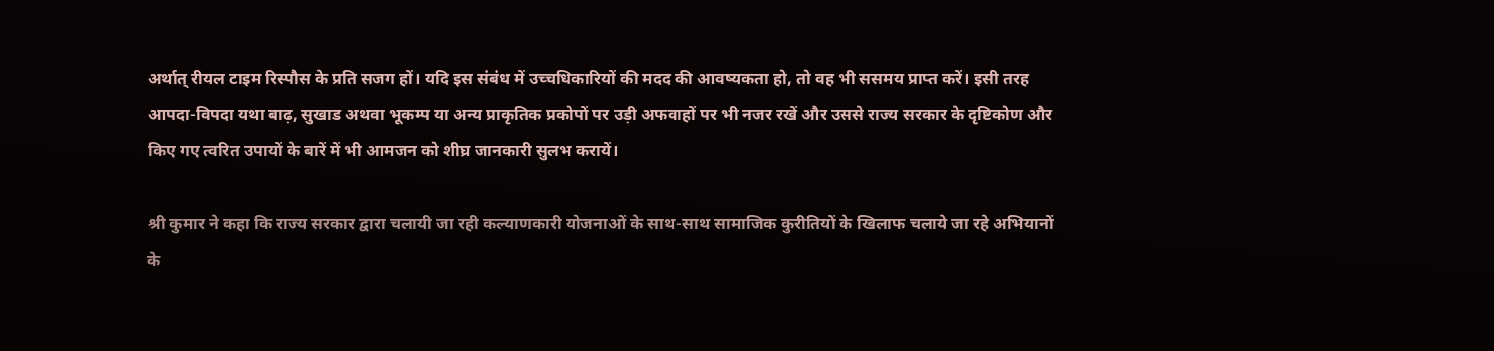अर्थात् रीयल टाइम रिस्पौस के प्रति सजग हों। यदि इस संबंध में उच्चधिकारियों की मदद की आवष्यकता हो, तो वह भी ससमय प्राप्त करें। इसी तरह आपदा-विपदा यथा बाढ़, सुखाड अथवा भूकम्प या अन्य प्राकृतिक प्रकोपों पर उड़ी अफवाहों पर भी नजर रखें और उससे राज्य सरकार के दृष्टिकोण और किए गए त्वरित उपायों के बारें में भी आमजन को शीघ्र जानकारी सुलभ करायें।

श्री कुमार ने कहा कि राज्य सरकार द्वारा चलायी जा रही कल्याणकारी योजनाओं के साथ-साथ सामाजिक कुरीतियों के खिलाफ चलाये जा रहे अभियानों के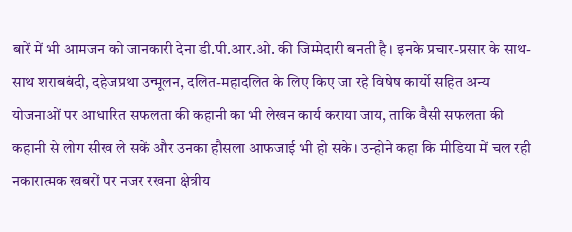बारें में भी आमजन को जानकारी देना डी.पी.आर.ओ. की जिम्मेदारी बनती है। इनके प्रचार-प्रसार के साथ-साथ शराबबंदी, दहेजप्रथा उन्मूलन, दलित-महादलित के लिए किए जा रहे विषेष कार्यो सहित अन्य योजनाओं पर आधारित सफलता की कहानी का भी लेखन कार्य कराया जाय, ताकि वैसी सफलता की कहानी से लोग सीख ले सकें और उनका हौसला आफजाई भी हो सके। उन्होने कहा कि मीडिया में चल रही नकारात्मक खबरों पर नजर रखना क्षेत्रीय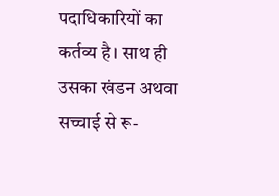पदाधिकारियों का कर्तव्य है। साथ ही उसका खंडन अथवा सच्चाई से रू-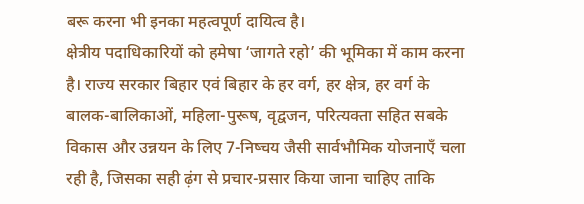बरू करना भी इनका महत्वपूर्ण दायित्व है।
क्षेत्रीय पदाधिकारियों को हमेषा ‘जागते रहो’ की भूमिका में काम करना है। राज्य सरकार बिहार एवं बिहार के हर वर्ग, हर क्षेत्र, हर वर्ग के बालक-बालिकाओं, महिला-पुरूष, वृद्वजन, परित्यक्ता सहित सबके विकास और उन्नयन के लिए 7-निष्चय जैसी सार्वभौमिक योजनाएँ चला रही है, जिसका सही ढ़ंग से प्रचार-प्रसार किया जाना चाहिए ताकि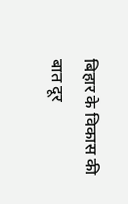बिहार के विकास की बात दूर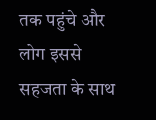तक पहुंचे और लोग इससे सहजता के साथ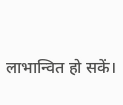लाभान्वित हो सकें।